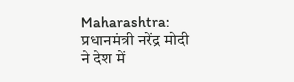Maharashtra: प्रधानमंत्री नरेंद्र मोदी ने देश में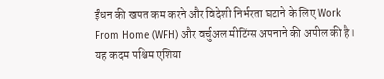ईंधन की खपत कम करने और विदेशी निर्भरता घटाने के लिए Work From Home (WFH) और वर्चुअल मीटिंग्स अपनाने की अपील की है। यह कदम पश्चिम एशिया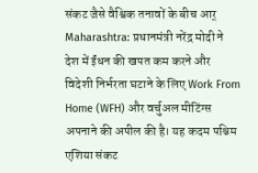संकट जैसे वैश्विक तनावों के बीच आर्
Maharashtra: प्रधानमंत्री नरेंद्र मोदी ने देश में ईंधन की खपत कम करने और विदेशी निर्भरता घटाने के लिए Work From Home (WFH) और वर्चुअल मीटिंग्स अपनाने की अपील की है। यह कदम पश्चिम एशिया संकट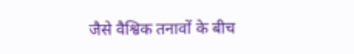जैसे वैश्विक तनावों के बीच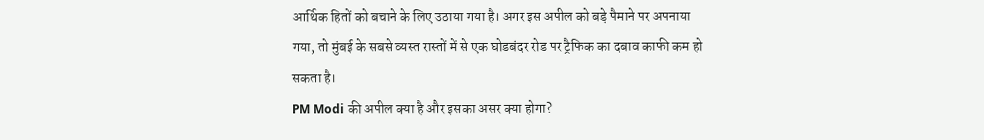आर्थिक हितों को बचाने के लिए उठाया गया है। अगर इस अपील को बड़े पैमाने पर अपनाया गया, तो मुंबई के सबसे व्यस्त रास्तों में से एक घोडबंदर रोड पर ट्रैफिक का दबाव काफी कम हो सकता है।
PM Modi की अपील क्या है और इसका असर क्या होगा?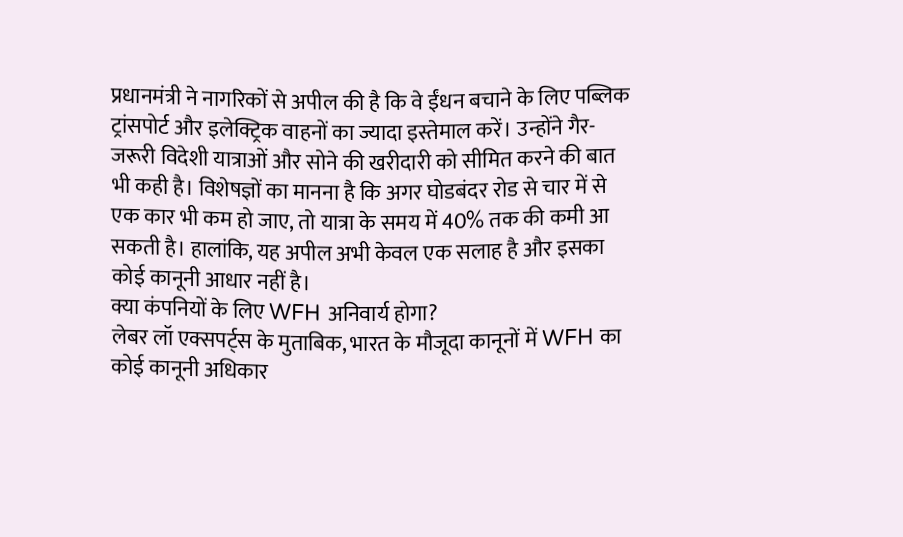प्रधानमंत्री ने नागरिकों से अपील की है कि वे ईंधन बचाने के लिए पब्लिक ट्रांसपोर्ट और इलेक्ट्रिक वाहनों का ज्यादा इस्तेमाल करें। उन्होंने गैर-जरूरी विदेशी यात्राओं और सोने की खरीदारी को सीमित करने की बात भी कही है। विशेषज्ञों का मानना है कि अगर घोडबंदर रोड से चार में से एक कार भी कम हो जाए, तो यात्रा के समय में 40% तक की कमी आ सकती है। हालांकि, यह अपील अभी केवल एक सलाह है और इसका कोई कानूनी आधार नहीं है।
क्या कंपनियों के लिए WFH अनिवार्य होगा?
लेबर लॉ एक्सपर्ट्स के मुताबिक, भारत के मौजूदा कानूनों में WFH का कोई कानूनी अधिकार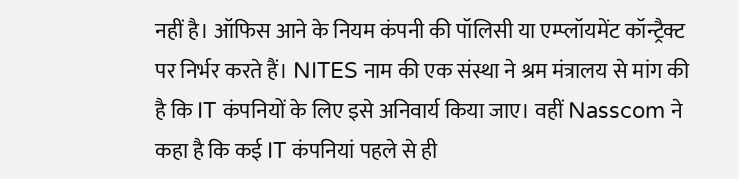नहीं है। ऑफिस आने के नियम कंपनी की पॉलिसी या एम्प्लॉयमेंट कॉन्ट्रैक्ट पर निर्भर करते हैं। NITES नाम की एक संस्था ने श्रम मंत्रालय से मांग की है कि IT कंपनियों के लिए इसे अनिवार्य किया जाए। वहीं Nasscom ने कहा है कि कई IT कंपनियां पहले से ही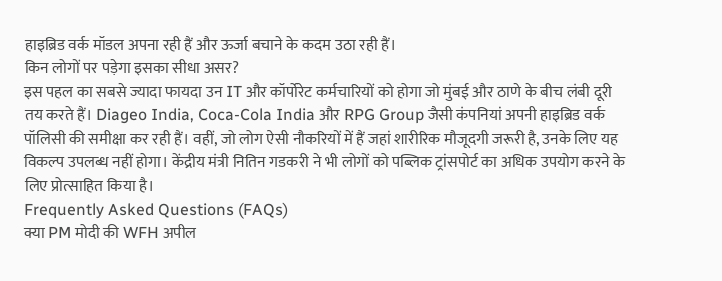हाइब्रिड वर्क मॉडल अपना रही हैं और ऊर्जा बचाने के कदम उठा रही हैं।
किन लोगों पर पड़ेगा इसका सीधा असर?
इस पहल का सबसे ज्यादा फायदा उन IT और कॉर्पोरेट कर्मचारियों को होगा जो मुंबई और ठाणे के बीच लंबी दूरी तय करते हैं। Diageo India, Coca-Cola India और RPG Group जैसी कंपनियां अपनी हाइब्रिड वर्क पॉलिसी की समीक्षा कर रही हैं। वहीं, जो लोग ऐसी नौकरियों में हैं जहां शारीरिक मौजूदगी जरूरी है, उनके लिए यह विकल्प उपलब्ध नहीं होगा। केंद्रीय मंत्री नितिन गडकरी ने भी लोगों को पब्लिक ट्रांसपोर्ट का अधिक उपयोग करने के लिए प्रोत्साहित किया है।
Frequently Asked Questions (FAQs)
क्या PM मोदी की WFH अपील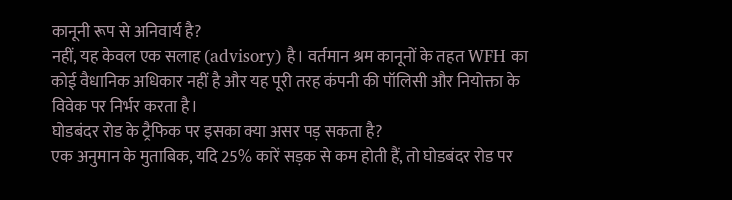कानूनी रूप से अनिवार्य है?
नहीं, यह केवल एक सलाह (advisory) है। वर्तमान श्रम कानूनों के तहत WFH का कोई वैधानिक अधिकार नहीं है और यह पूरी तरह कंपनी की पॉलिसी और नियोक्ता के विवेक पर निर्भर करता है।
घोडबंदर रोड के ट्रैफिक पर इसका क्या असर पड़ सकता है?
एक अनुमान के मुताबिक, यदि 25% कारें सड़क से कम होती हैं, तो घोडबंदर रोड पर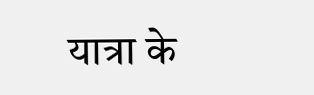यात्रा के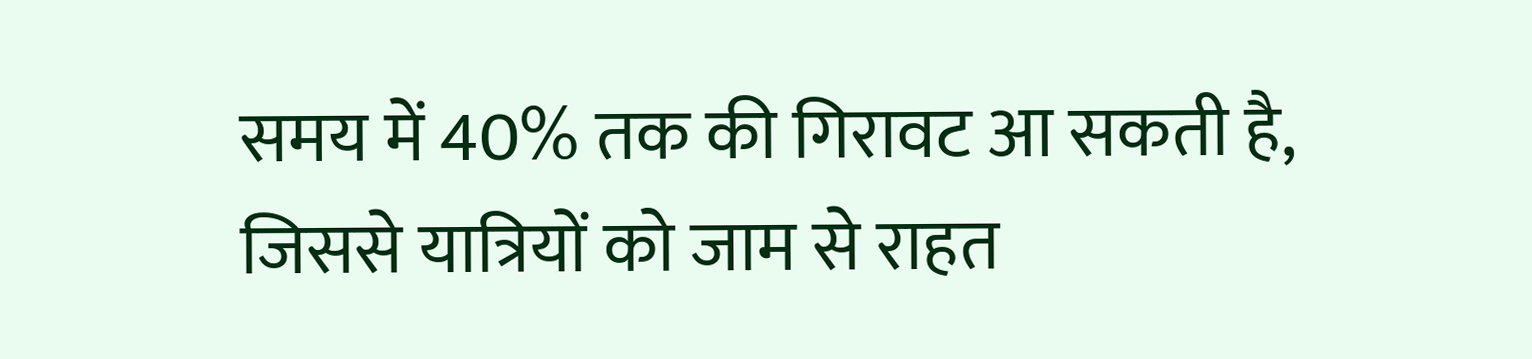समय में 40% तक की गिरावट आ सकती है, जिससे यात्रियों को जाम से राहत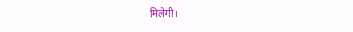मिलेगी।